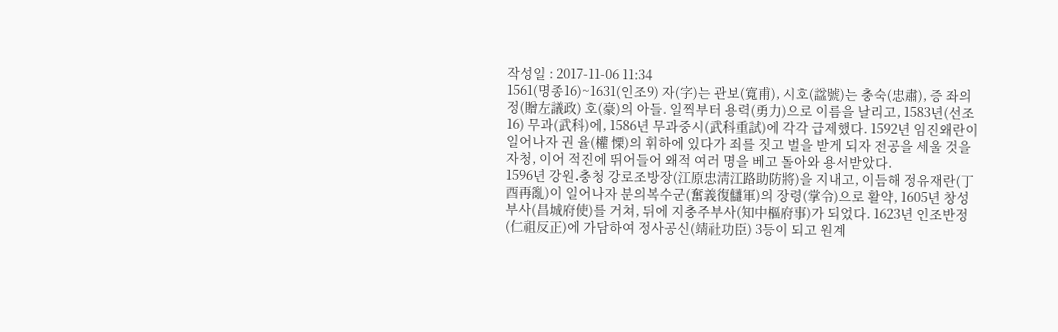작성일 : 2017-11-06 11:34
1561(명종16)~1631(인조9) 자(字)는 관보(寬甫), 시호(諡號)는 충숙(忠肅), 증 좌의정(贈左議政) 호(豪)의 아들. 일찍부터 용력(勇力)으로 이름을 날리고, 1583년(선조 16) 무과(武科)에, 1586년 무과중시(武科重試)에 각각 급제했다. 1592년 임진왜란이 일어나자 권 율(權 慄)의 휘하에 있다가 죄를 짓고 벌을 받게 되자 전공을 세울 것을 자청, 이어 적진에 뛰어들어 왜적 여러 명을 베고 돌아와 용서받았다.
1596년 강원․충청 강로조방장(江原忠淸江路助防將)을 지내고, 이듬해 정유재란(丁酉再亂)이 일어나자 분의복수군(奮義復讎軍)의 장령(掌令)으로 활약, 1605년 창성 부사(昌城府使)를 거쳐, 뒤에 지충주부사(知中樞府事)가 되었다. 1623년 인조반정(仁祖反正)에 가담하여 정사공신(靖社功臣) 3등이 되고 원계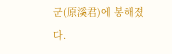군(原溪君)에 봉해졌다.